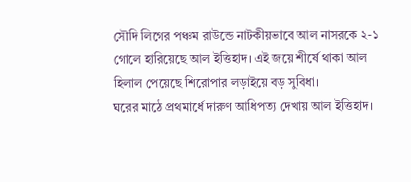সৌদি লিগের পঞ্চম রাউন্ডে নাটকীয়ভাবে আল নাসরকে ২-১ গোলে হারিয়েছে আল ইত্তিহাদ। এই জয়ে শীর্ষে থাকা আল হিলাল পেয়েছে শিরোপার লড়াইয়ে বড় সুবিধা।
ঘরের মাঠে প্রথমার্ধে দারুণ আধিপত্য দেখায় আল ইত্তিহাদ।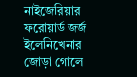নাইজেরিয়ার ফরোয়ার্ড জর্জ ইলেনিখেনার জোড়া গোলে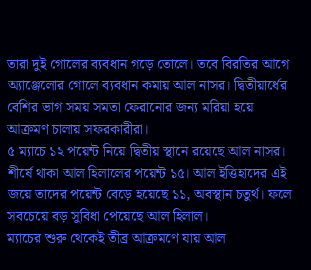তারা দুই গোলের ব্যবধান গড়ে তোলে। তবে বিরতির আগে অ্যাঞ্জেলোর গোলে ব্যবধান কমায় আল নাসর। দ্বিতীয়ার্ধের বেশির ভাগ সময় সমতা ফেরানোর জন্য মরিয়া হয়ে আক্রমণ চালায় সফরকারীরা।
৫ ম্যাচে ১২ পয়েন্ট নিয়ে দ্বিতীয় স্থানে রয়েছে আল নাসর। শীর্ষে থাকা আল হিলালের পয়েন্ট ১৫। আল ইত্তিহাদের এই জয়ে তাদের পয়েন্ট বেড়ে হয়েছে ১১, অবস্থান চতুর্থ। ফলে সবচেয়ে বড় সুবিধা পেয়েছে আল হিলাল।
ম্যাচের শুরু থেকেই তীব্র আক্রমণে যায় আল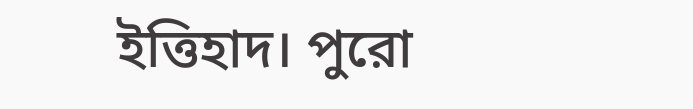ইত্তিহাদ। পুরো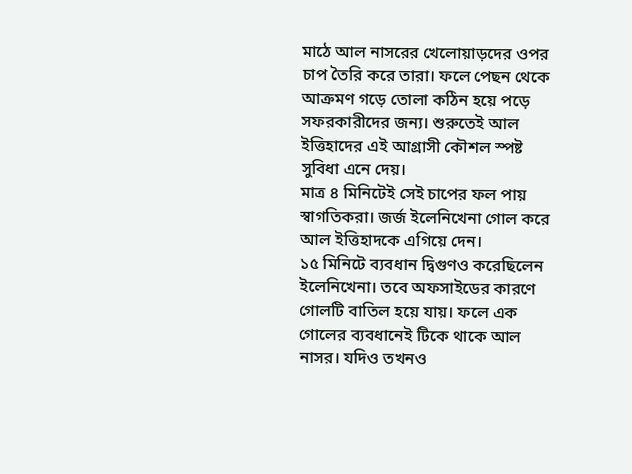মাঠে আল নাসরের খেলোয়াড়দের ওপর চাপ তৈরি করে তারা। ফলে পেছন থেকে আক্রমণ গড়ে তোলা কঠিন হয়ে পড়ে সফরকারীদের জন্য। শুরুতেই আল ইত্তিহাদের এই আগ্রাসী কৌশল স্পষ্ট সুবিধা এনে দেয়।
মাত্র ৪ মিনিটেই সেই চাপের ফল পায় স্বাগতিকরা। জর্জ ইলেনিখেনা গোল করে আল ইত্তিহাদকে এগিয়ে দেন।
১৫ মিনিটে ব্যবধান দ্বিগুণও করেছিলেন ইলেনিখেনা। তবে অফসাইডের কারণে গোলটি বাতিল হয়ে যায়। ফলে এক গোলের ব্যবধানেই টিকে থাকে আল নাসর। যদিও তখনও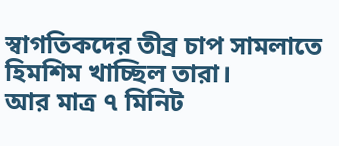স্বাগতিকদের তীব্র চাপ সামলাতে হিমশিম খাচ্ছিল তারা।
আর মাত্র ৭ মিনিট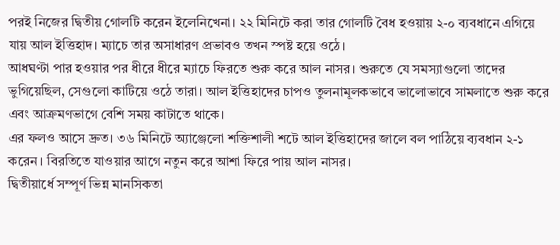পরই নিজের দ্বিতীয় গোলটি করেন ইলেনিখেনা। ২২ মিনিটে করা তার গোলটি বৈধ হওয়ায় ২-০ ব্যবধানে এগিয়ে যায় আল ইত্তিহাদ। ম্যাচে তার অসাধারণ প্রভাবও তখন স্পষ্ট হয়ে ওঠে।
আধঘণ্টা পার হওয়ার পর ধীরে ধীরে ম্যাচে ফিরতে শুরু করে আল নাসর। শুরুতে যে সমস্যাগুলো তাদের ভুগিয়েছিল, সেগুলো কাটিয়ে ওঠে তারা। আল ইত্তিহাদের চাপও তুলনামূলকভাবে ভালোভাবে সামলাতে শুরু করে এবং আক্রমণভাগে বেশি সময় কাটাতে থাকে।
এর ফলও আসে দ্রুত। ৩৬ মিনিটে অ্যাঞ্জেলো শক্তিশালী শটে আল ইত্তিহাদের জালে বল পাঠিয়ে ব্যবধান ২-১ করেন। বিরতিতে যাওয়ার আগে নতুন করে আশা ফিরে পায় আল নাসর।
দ্বিতীয়ার্ধে সম্পূর্ণ ভিন্ন মানসিকতা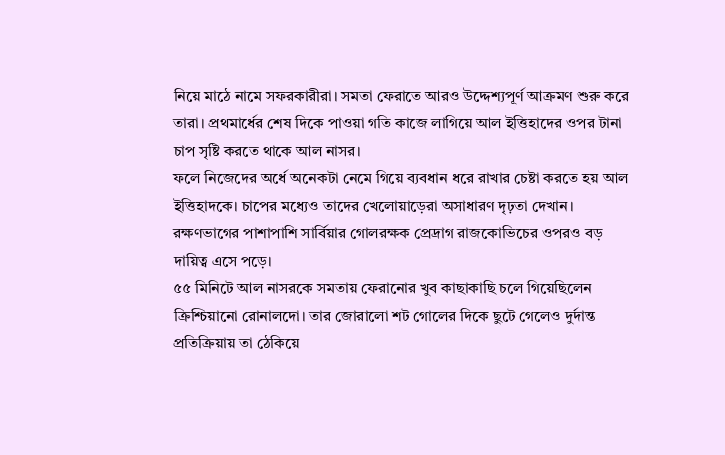নিয়ে মাঠে নামে সফরকারীরা। সমতা ফেরাতে আরও উদ্দেশ্যপূর্ণ আক্রমণ শুরু করে তারা। প্রথমার্ধের শেষ দিকে পাওয়া গতি কাজে লাগিয়ে আল ইত্তিহাদের ওপর টানা চাপ সৃষ্টি করতে থাকে আল নাসর।
ফলে নিজেদের অর্ধে অনেকটা নেমে গিয়ে ব্যবধান ধরে রাখার চেষ্টা করতে হয় আল ইত্তিহাদকে। চাপের মধ্যেও তাদের খেলোয়াড়েরা অসাধারণ দৃঢ়তা দেখান। রক্ষণভাগের পাশাপাশি সার্বিয়ার গোলরক্ষক প্রেদ্রাগ রাজকোভিচের ওপরও বড় দায়িত্ব এসে পড়ে।
৫৫ মিনিটে আল নাসরকে সমতায় ফেরানোর খুব কাছাকাছি চলে গিয়েছিলেন ক্রিশ্চিয়ানো রোনালদো। তার জোরালো শট গোলের দিকে ছুটে গেলেও দুর্দান্ত প্রতিক্রিয়ায় তা ঠেকিয়ে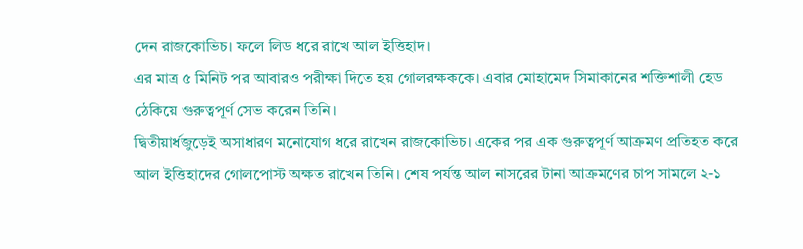দেন রাজকোভিচ। ফলে লিড ধরে রাখে আল ইত্তিহাদ।
এর মাত্র ৫ মিনিট পর আবারও পরীক্ষা দিতে হয় গোলরক্ষককে। এবার মোহামেদ সিমাকানের শক্তিশালী হেড ঠেকিয়ে গুরুত্বপূর্ণ সেভ করেন তিনি।
দ্বিতীয়ার্ধজুড়েই অসাধারণ মনোযোগ ধরে রাখেন রাজকোভিচ। একের পর এক গুরুত্বপূর্ণ আক্রমণ প্রতিহত করে আল ইত্তিহাদের গোলপোস্ট অক্ষত রাখেন তিনি। শেষ পর্যন্ত আল নাসরের টানা আক্রমণের চাপ সামলে ২-১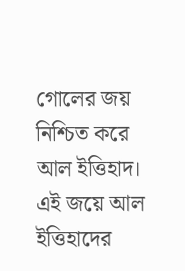গোলের জয় নিশ্চিত করে আল ইত্তিহাদ।
এই জয়ে আল ইত্তিহাদের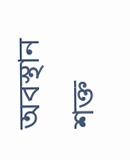অবস্থান শক্ত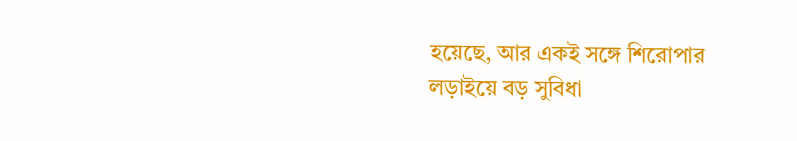হয়েছে, আর একই সঙ্গে শিরোপার লড়াইয়ে বড় সুবিধা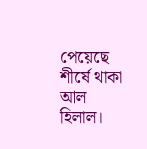পেয়েছে শীর্ষে থাকা আল হিলাল।